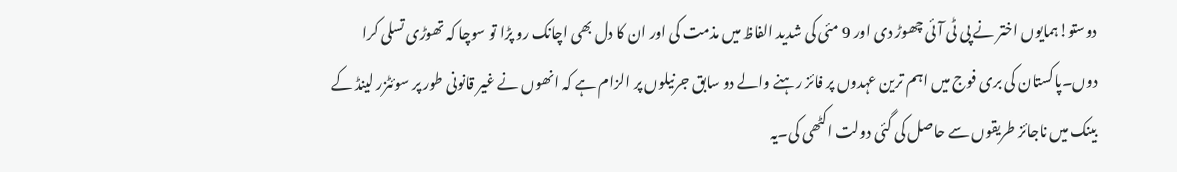دوستو!ہمایوں اختر نے پی ٹی آئی چھوڑ دی اور 9 مئی کی شدید الفاظ میں مذمت کی اور ان کا دل بھی اچانک رو پڑا تو سوچا کہ تھوڑی تسلی کرا دوں۔پاکستان کی بری فوج میں اہم ترین عہدوں پر فائز رہنے والے دو سابق جرنیلوں پر الزام ہے کہ انھوں نے غیر قانونی طور پر سوئٹزر لینڈ کے بینک میں ناجائز طریقوں سے حاصل کی گئی دولت اکٹھی کی۔یہ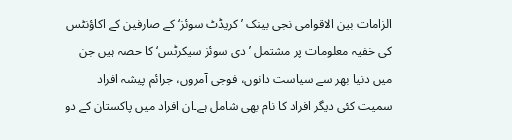الزامات بین الاقوامی نجی بینک ’کریڈٹ سوئز‘ کے صارفین کے اکاؤنٹس کی خفیہ معلومات پر مشتمل ’دی سوئز سیکرٹس‘ کا حصہ ہیں جن میں دنیا بھر سے سیاست دانوں، فوجی آمروں، جرائم پیشہ افراد سمیت کئی دیگر افراد کا نام بھی شامل ہے۔ان افراد میں پاکستان کے دو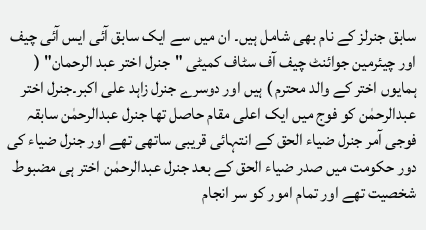سابق جنرلز کے نام بھی شامل ہیں۔ ان میں سے ایک سابق آئی ایس آئی چیف اور چیئرمین جوائنٹ چیف آف سٹاف کمیٹی "جنرل اختر عبد الرحمان" ( ہمایوں اختر کے والد محترم ) ہیں اور دوسرے جنرل زاہد علی اکبر۔جنرل اختر عبدالرحمٰن کو فوج میں ایک اعلی مقام حاصل تھا جنرل عبدالرحمٰن سابقہ فوجی آمر جنرل ضیاء الحق کے انتہائی قریبی ساتھی تھے اور جنرل ضیاء کی دور حکومت میں صدر ضیاء الحق کے بعد جنرل عبدالرحمٰن اختر ہی مضبوط شخصیت تھے اور تمام امور کو سر انجام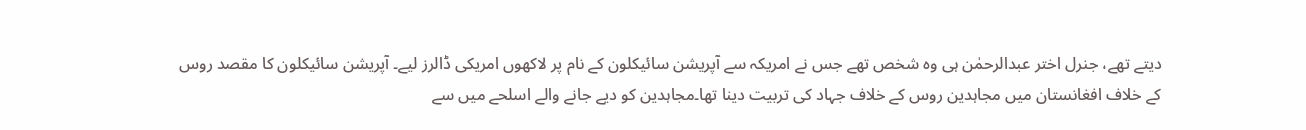دیتے تھے، جنرل اختر عبدالرحمٰن ہی وہ شخص تھے جس نے امریکہ سے آپریشن سائیکلون کے نام پر لاکھوں امریکی ڈالرز لیے۔ آپریشن سائیکلون کا مقصد روس کے خلاف افغانستان میں مجاہدین روس کے خلاف جہاد کی تربیت دینا تھا۔مجاہدین کو دیے جانے والے اسلحے میں سے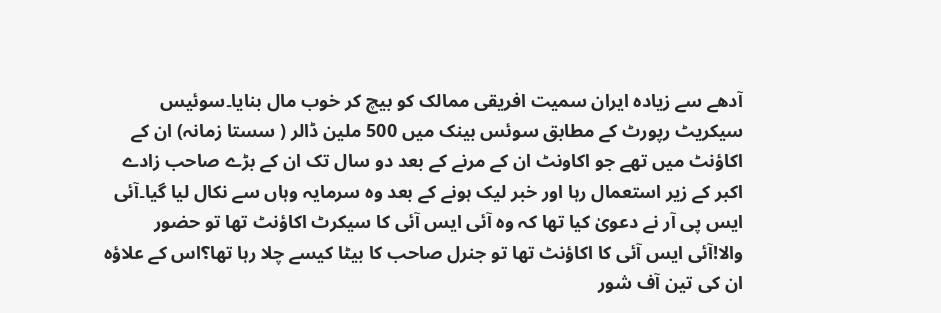آدھے سے زیادہ ایران سمیت افریقی ممالک کو بیچ کر خوب مال بنایا۔سوئیس سیکریٹ رپورٹ کے مطابق سوئس بینک میں 500 ملین ڈالر ( سستا زمانہ) ان کے اکاؤنٹ میں تھے جو اکاونٹ ان کے مرنے کے بعد دو سال تک ان کے بڑے صاحب زادے اکبر کے زیر استعمال رہا اور خبر لیک ہونے کے بعد وہ سرمایہ وہاں سے نکال لیا گیا۔آئی ایس پی آر نے دعویٰ کیا تھا کہ وہ آئی ایس آئی کا سیکرٹ اکاؤنٹ تھا تو حضور والا!آئی ایس آئی کا اکاؤنٹ تھا تو جنرل صاحب کا بیٹا کیسے چلا رہا تھا؟اس کے علاؤہ ان کی تین آف شور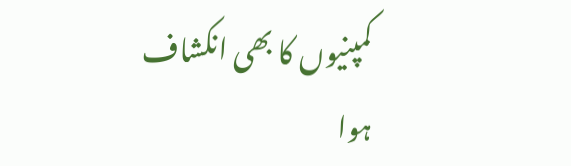کمپنیوں کا بھی انکشاف ہوا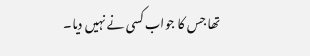تھا جس کا جواب کسی نے نہیں دیا۔